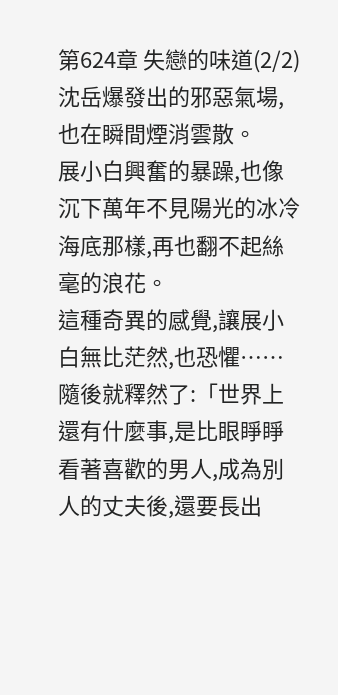第624章 失戀的味道(2/2)
沈岳爆發出的邪惡氣場,也在瞬間煙消雲散。
展小白興奮的暴躁,也像沉下萬年不見陽光的冰冷海底那樣,再也翻不起絲毫的浪花。
這種奇異的感覺,讓展小白無比茫然,也恐懼……隨後就釋然了:「世界上還有什麼事,是比眼睜睜看著喜歡的男人,成為別人的丈夫後,還要長出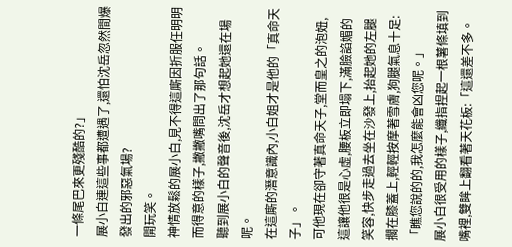一條尾巴來更殘酷的?」
展小白連這些事都遭遇了,還怕沈岳忽然間爆發出的邪惡氣場?
開玩笑。
神情放鬆的展小白,見不得這廝因折服任明明而得意的樣子,撇撇嘴問出了那句話。
聽到展小白的聲音後,沈岳才想起她還在場呢。
在這廝的潛意識內,小白姐才是他的「真命天子」。
可他現在卻守著真命天子,堂而皇之的泡妞,這讓他很是心虛,腰板立即塌下,滿臉諂媚的笑容,快步走過去坐在沙發上,抬起她的左腿擱在膝蓋上,輕輕按摩著雪膚,狗腿氣息十足:「瞧您說的的,我怎麼能會凶您呢。」
展小白很受用的樣子,纖指捏起一根薯條填到嘴裡,雙眸上翻看著天花板:「這還差不多。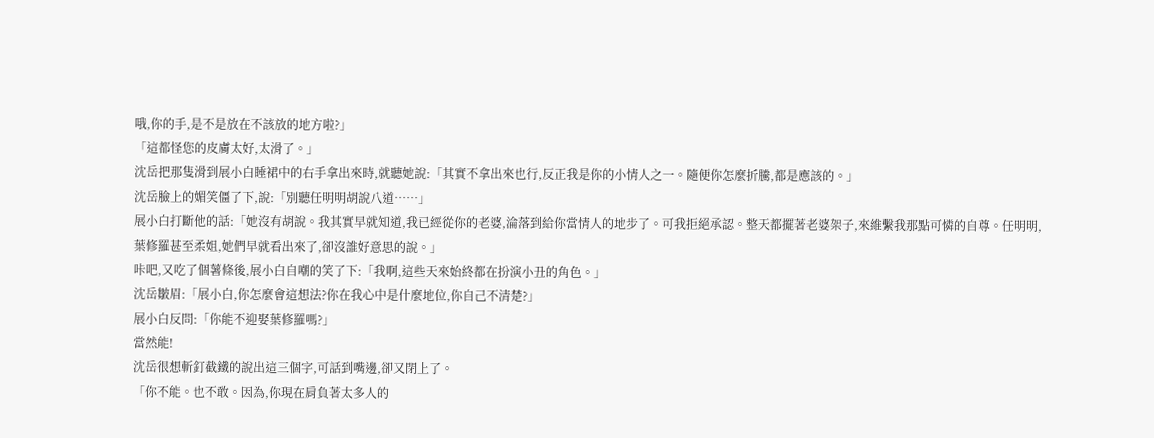哦,你的手,是不是放在不該放的地方啦?」
「這都怪您的皮膚太好,太滑了。」
沈岳把那隻滑到展小白睡裙中的右手拿出來時,就聽她說:「其實不拿出來也行,反正我是你的小情人之一。隨便你怎麼折騰,都是應該的。」
沈岳臉上的媚笑僵了下,說:「別聽任明明胡說八道……」
展小白打斷他的話:「她沒有胡說。我其實早就知道,我已經從你的老婆,淪落到給你當情人的地步了。可我拒絕承認。整天都擺著老婆架子,來維繫我那點可憐的自尊。任明明,葉修羅甚至柔姐,她們早就看出來了,卻沒誰好意思的說。」
咔吧,又吃了個薯條後,展小白自嘲的笑了下:「我啊,這些天來始終都在扮演小丑的角色。」
沈岳皺眉:「展小白,你怎麼會這想法?你在我心中是什麼地位,你自己不清楚?」
展小白反問:「你能不迎娶葉修羅嗎?」
當然能!
沈岳很想斬釘截鐵的說出這三個字,可話到嘴邊,卻又閉上了。
「你不能。也不敢。因為,你現在肩負著太多人的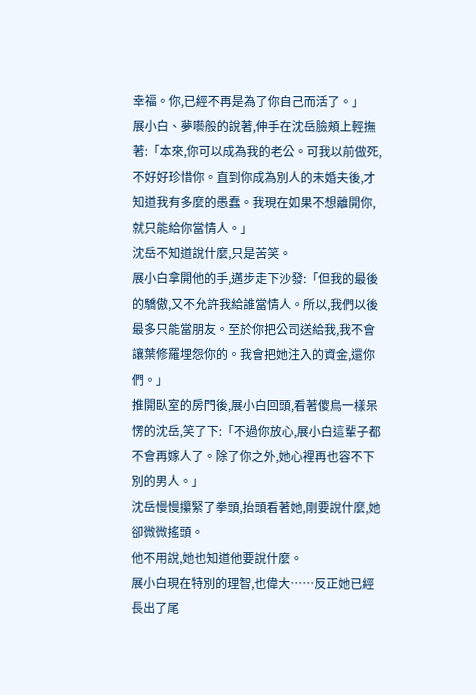幸福。你,已經不再是為了你自己而活了。」
展小白、夢囈般的說著,伸手在沈岳臉頰上輕撫著:「本來,你可以成為我的老公。可我以前做死,不好好珍惜你。直到你成為別人的未婚夫後,才知道我有多麼的愚蠢。我現在如果不想離開你,就只能給你當情人。」
沈岳不知道說什麼,只是苦笑。
展小白拿開他的手,邁步走下沙發:「但我的最後的驕傲,又不允許我給誰當情人。所以,我們以後最多只能當朋友。至於你把公司送給我,我不會讓葉修羅埋怨你的。我會把她注入的資金,還你們。」
推開臥室的房門後,展小白回頭,看著傻鳥一樣呆愣的沈岳,笑了下:「不過你放心,展小白這輩子都不會再嫁人了。除了你之外,她心裡再也容不下別的男人。」
沈岳慢慢攥緊了拳頭,抬頭看著她,剛要說什麼,她卻微微搖頭。
他不用說,她也知道他要說什麼。
展小白現在特別的理智,也偉大……反正她已經長出了尾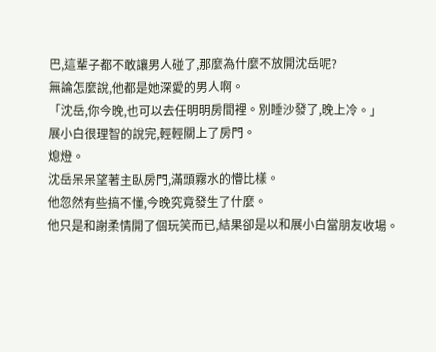巴,這輩子都不敢讓男人碰了,那麼為什麼不放開沈岳呢?
無論怎麼說,他都是她深愛的男人啊。
「沈岳,你今晚,也可以去任明明房間裡。別睡沙發了,晚上冷。」
展小白很理智的說完,輕輕關上了房門。
熄燈。
沈岳呆呆望著主臥房門,滿頭霧水的懵比樣。
他忽然有些搞不懂,今晚究竟發生了什麼。
他只是和謝柔情開了個玩笑而已,結果卻是以和展小白當朋友收場。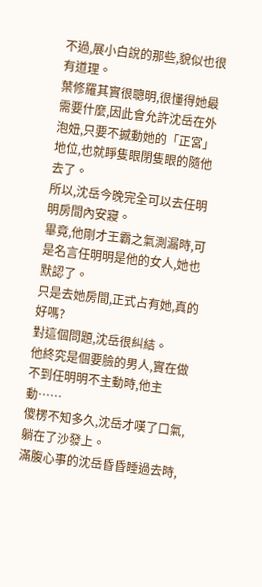不過,展小白說的那些,貌似也很有道理。
葉修羅其實很聰明,很懂得她最需要什麼,因此會允許沈岳在外泡妞,只要不撼動她的「正宮」地位,也就睜隻眼閉隻眼的隨他去了。
所以,沈岳今晚完全可以去任明明房間內安寢。
畢竟,他剛才王霸之氣測漏時,可是名言任明明是他的女人,她也默認了。
只是去她房間,正式占有她,真的好嗎?
對這個問題,沈岳很糾結。
他終究是個要臉的男人,實在做不到任明明不主動時,他主動……
傻楞不知多久,沈岳才嘆了口氣,躺在了沙發上。
滿腹心事的沈岳昏昏睡過去時,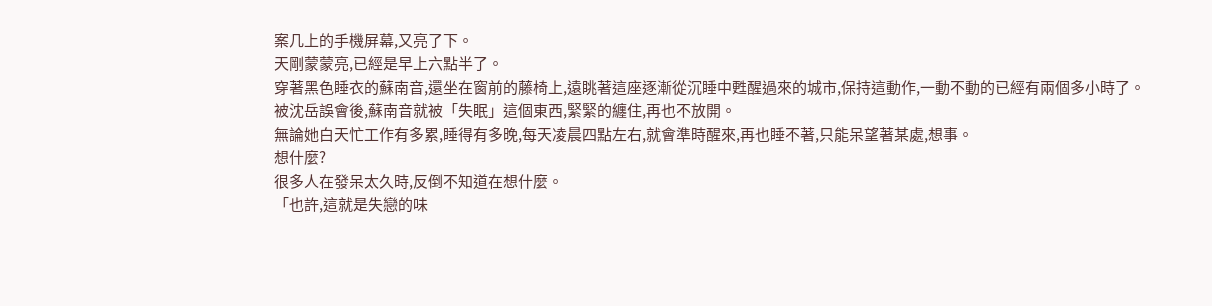案几上的手機屏幕,又亮了下。
天剛蒙蒙亮,已經是早上六點半了。
穿著黑色睡衣的蘇南音,還坐在窗前的藤椅上,遠眺著這座逐漸從沉睡中甦醒過來的城市,保持這動作,一動不動的已經有兩個多小時了。
被沈岳誤會後,蘇南音就被「失眠」這個東西,緊緊的纏住,再也不放開。
無論她白天忙工作有多累,睡得有多晚,每天凌晨四點左右,就會準時醒來,再也睡不著,只能呆望著某處,想事。
想什麼?
很多人在發呆太久時,反倒不知道在想什麼。
「也許,這就是失戀的味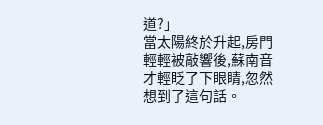道?」
當太陽終於升起,房門輕輕被敲響後,蘇南音才輕眨了下眼睛,忽然想到了這句話。